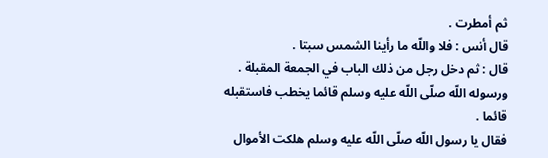ثم أمطرت .
قال أنس : فلا واللّه ما رأينا الشمس سبتا .
قال : ثم دخل رجل من ذلك الباب في الجمعة المقبلة .
ورسوله اللّه صلّى اللّه عليه وسلم قائما يخطب فاستقبله قائما .
فقال يا رسول اللّه صلّى اللّه عليه وسلم هلكت الأموال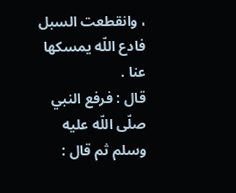، وانقطعت السبل فادع اللّه يمسكها عنا .
قال : فرفع النبي صلّى اللّه عليه وسلم ثم قال :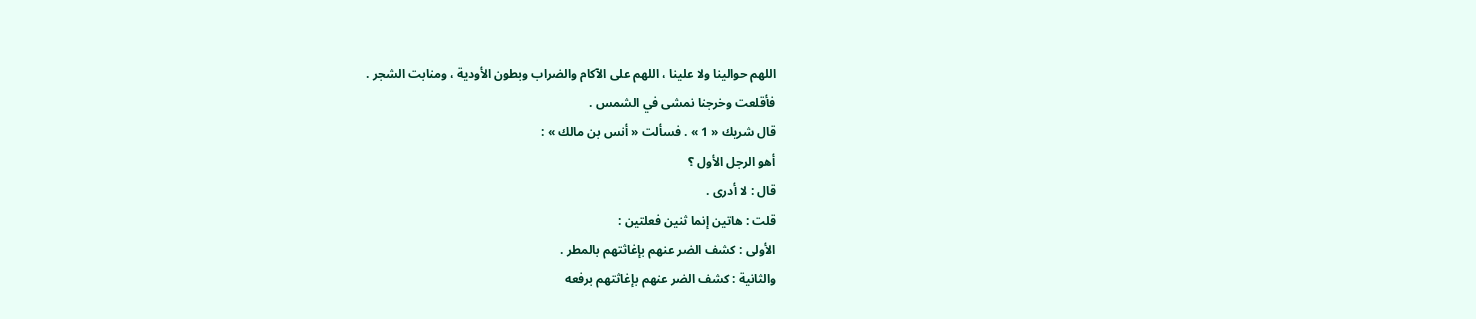اللهم حوالينا ولا علينا ، اللهم على الآكام والضراب وبطون الأودية ، ومنابت الشجر .
فأقلعت وخرجنا نمشى في الشمس .
قال شريك « 1 » . فسألت « أنس بن مالك » :
أهو الرجل الأول ؟
قال : لا أدرى .
قلت : هاتين إنما ثنين فعلتين :
الأولى : كشف الضر عنهم بإغاثتهم بالمطر .
والثانية : كشف الضر عنهم بإغاثتهم برفعه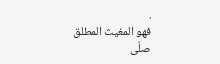.
فهو المغيث المطلق صلّى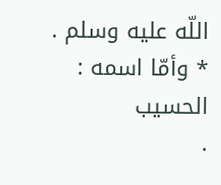اللّه عليه وسلم .
* وأمّا اسمه :
الحسيب
.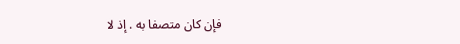فإن كان متصفا به . إذ لا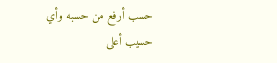حسب أرفع من حسبه وأي حسيب أعلى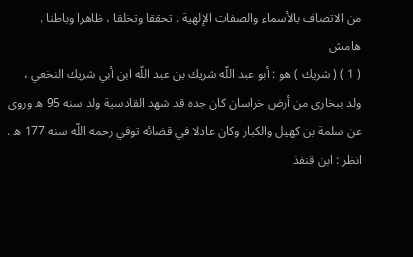من الاتصاف بالأسماء والصفات الإلهية . تحققا وتخلقا ، ظاهرا وباطنا .
هامش
( 1 ) ( شريك ) هو : أبو عبد اللّه شريك بن عبد اللّه ابن أبي شريك النخعي ، ولد ببخارى من أرض خراسان كان جده قد شهد القادسية ولد سنه 95 ه وروى عن سلمة بن كهيل والكبار وكان عادلا في قضائه توفي رحمه اللّه سنه 177 ه .
انظر : ابن قنفذ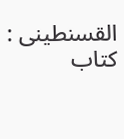القسنطينى : كتاب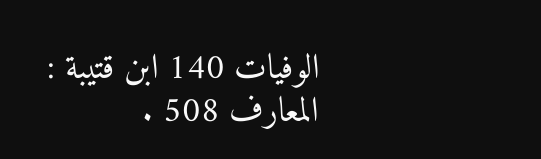الوفيات 140 ابن قتيبة : المعارف 508 .